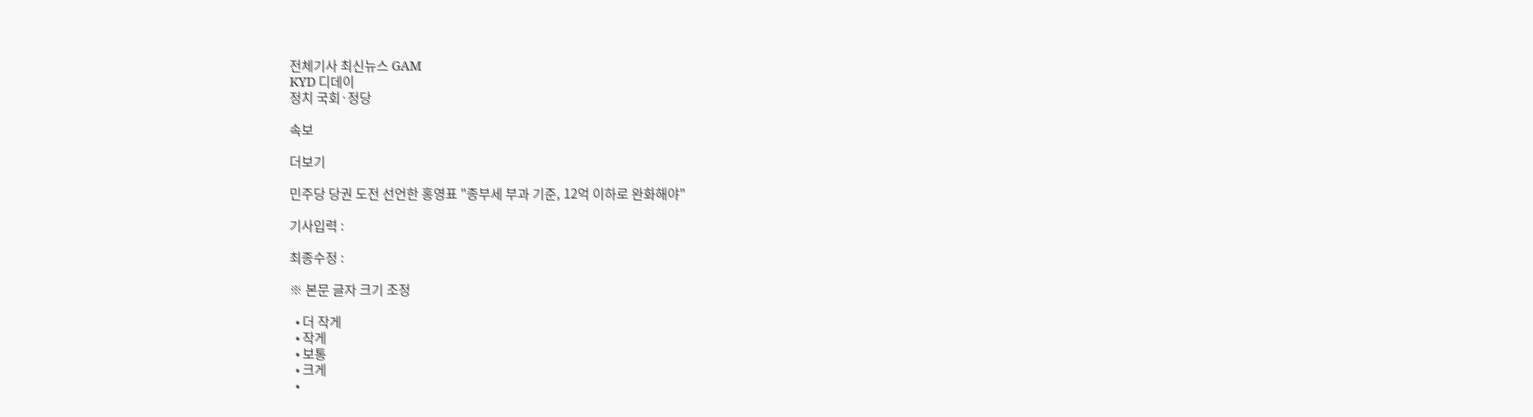전체기사 최신뉴스 GAM
KYD 디데이
정치 국회·정당

속보

더보기

민주당 당권 도전 선언한 홍영표 "종부세 부과 기준, 12억 이하로 완화해야"

기사입력 :

최종수정 :

※ 본문 글자 크기 조정

  • 더 작게
  • 작게
  • 보통
  • 크게
  •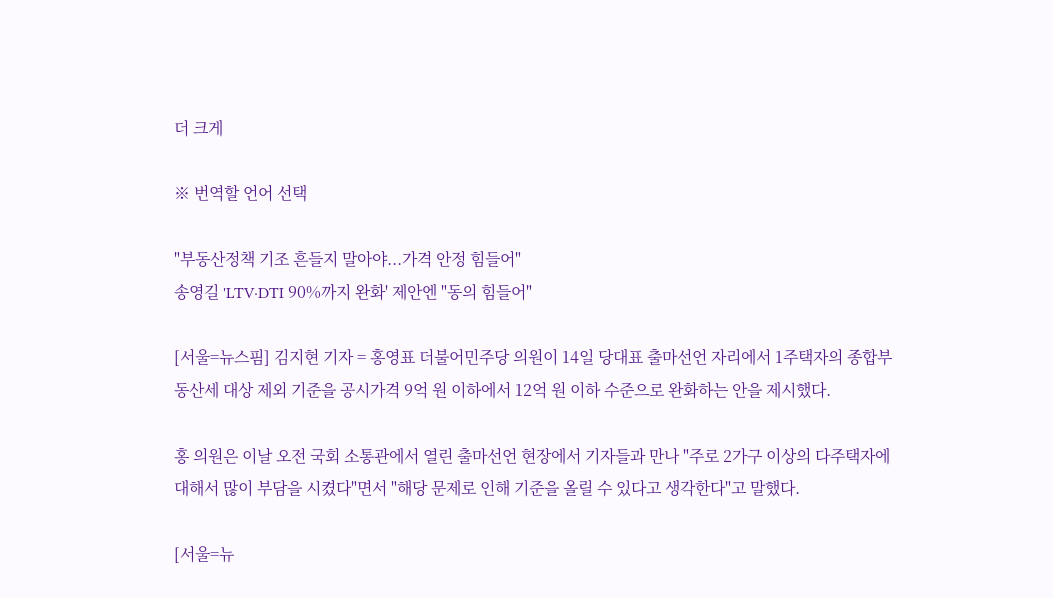더 크게

※ 번역할 언어 선택

"부동산정책 기조 흔들지 말아야...가격 안정 힘들어"
송영길 'LTV·DTI 90%까지 완화' 제안엔 "동의 힘들어"

[서울=뉴스핌] 김지현 기자 = 홍영표 더불어민주당 의원이 14일 당대표 출마선언 자리에서 1주택자의 종합부동산세 대상 제외 기준을 공시가격 9억 원 이하에서 12억 원 이하 수준으로 완화하는 안을 제시했다.

홍 의원은 이날 오전 국회 소통관에서 열린 출마선언 현장에서 기자들과 만나 "주로 2가구 이상의 다주택자에 대해서 많이 부담을 시켰다"면서 "해당 문제로 인해 기준을 올릴 수 있다고 생각한다"고 말했다.

[서울=뉴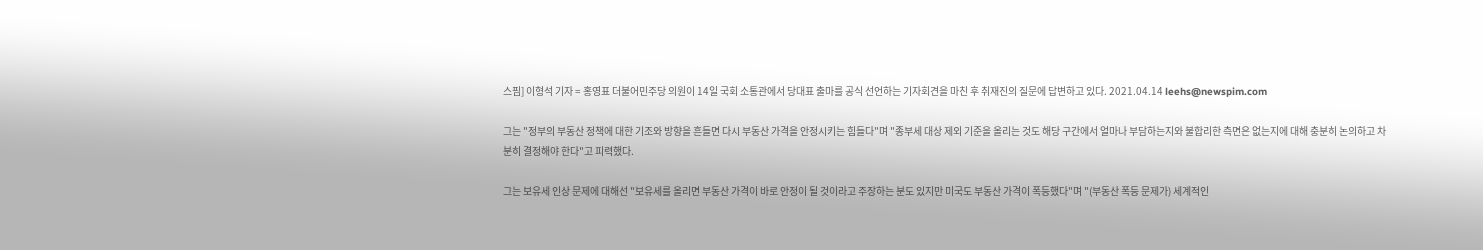스핌] 이형석 기자 = 홍영표 더불어민주당 의원이 14일 국회 소통관에서 당대표 출마를 공식 선언하는 기자회견을 마친 후 취재진의 질문에 답변하고 있다. 2021.04.14 leehs@newspim.com

그는 "정부의 부동산 정책에 대한 기조와 방향을 흔들면 다시 부동산 가격을 안정시키는 힘들다"며 "종부세 대상 제외 기준을 올리는 것도 해당 구간에서 얼마나 부담하는지와 불합리한 측면은 없는지에 대해 충분히 논의하고 차분히 결정해야 한다"고 피력했다.

그는 보유세 인상 문제에 대해선 "보유세를 올리면 부동산 가격이 바로 안정이 될 것이라고 주장하는 분도 있지만 미국도 부동산 가격이 폭등했다"며 "(부동산 폭등 문제가) 세계적인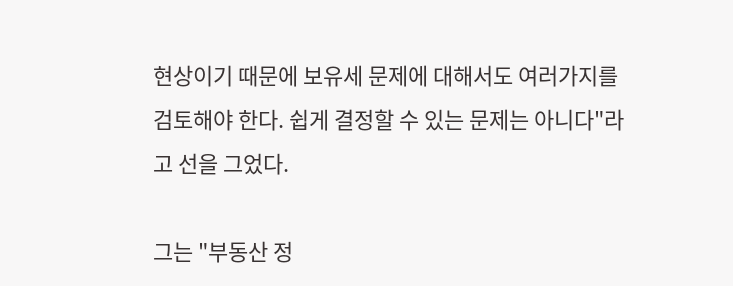현상이기 때문에 보유세 문제에 대해서도 여러가지를 검토해야 한다. 쉽게 결정할 수 있는 문제는 아니다"라고 선을 그었다.

그는 "부동산 정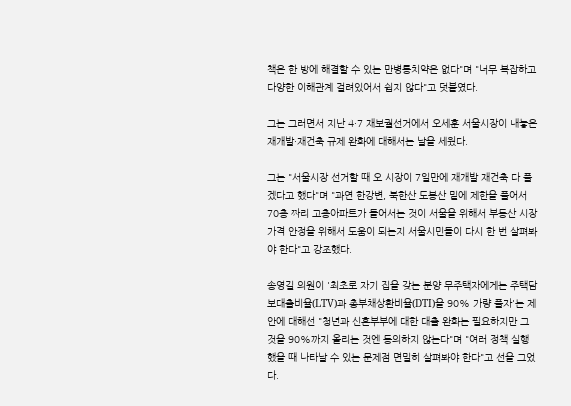책은 한 방에 해결할 수 있는 만병통치약은 없다"며 "너무 복잡하고 다양한 이해관계 걸려있어서 쉽지 않다"고 덧붙였다.

그는 그러면서 지난 4·7 재보궐선거에서 오세훈 서울시장이 내놓은 재개발·재건축 규제 완화에 대해서는 날을 세웠다.

그는 "서울시장 선거할 때 오 시장이 7일만에 재개발 재건축 다 풀겠다고 했다"며 "과연 한강변, 북한산 도봉산 밑에 제한을 풀어서 70층 짜리 고층아파트가 들어서는 것이 서울을 위해서 부동산 시장 가격 안정을 위해서 도움이 되는지 서울시민들이 다시 한 번 살펴봐야 한다"고 강조했다.

송영길 의원이 '최초로 자기 집을 갖는 분양 무주택자에게는 주택담보대출비율(LTV)과 총부채상환비율(DTI)을 90% 가량 풀자'는 제안에 대해선 "청년과 신혼부부에 대한 대출 완화는 필요하지만 그것을 90%까지 올리는 것엔 동의하지 않는다"며 "여러 정책 실행했을 때 나타날 수 있는 문제점 면밀히 살펴봐야 한다"고 선을 그었다.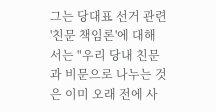그는 당대표 선거 관련 '친문 책임론'에 대해서는 "우리 당내 친문과 비문으로 나누는 것은 이미 오래 전에 사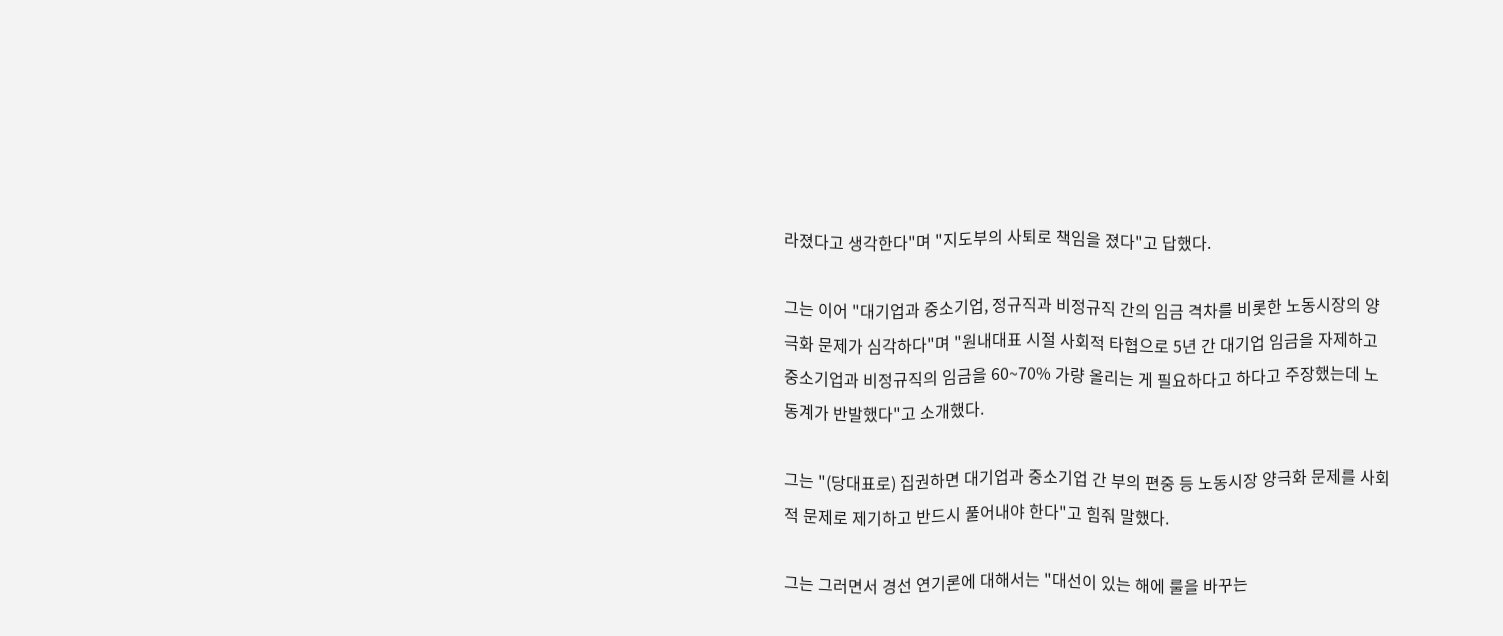라졌다고 생각한다"며 "지도부의 사퇴로 책임을 졌다"고 답했다.

그는 이어 "대기업과 중소기업, 정규직과 비정규직 간의 임금 격차를 비롯한 노동시장의 양극화 문제가 심각하다"며 "원내대표 시절 사회적 타협으로 5년 간 대기업 임금을 자제하고 중소기업과 비정규직의 임금을 60~70% 가량 올리는 게 필요하다고 하다고 주장했는데 노동계가 반발했다"고 소개했다.

그는 "(당대표로) 집권하면 대기업과 중소기업 간 부의 편중 등 노동시장 양극화 문제를 사회적 문제로 제기하고 반드시 풀어내야 한다"고 힘줘 말했다.

그는 그러면서 경선 연기론에 대해서는 "대선이 있는 해에 룰을 바꾸는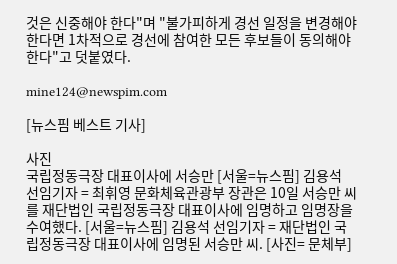것은 신중해야 한다"며 "불가피하게 경선 일정을 변경해야 한다면 1차적으로 경선에 참여한 모든 후보들이 동의해야 한다"고 덧붙였다.

mine124@newspim.com

[뉴스핌 베스트 기사]

사진
국립정동극장 대표이사에 서승만 [서울=뉴스핌] 김용석 선임기자 = 최휘영 문화체육관광부 장관은 10일 서승만 씨를 재단법인 국립정동극장 대표이사에 임명하고 임명장을 수여했다. [서울=뉴스핌] 김용석 선임기자 = 재단법인 국립정동극장 대표이사에 임명된 서승만 씨. [사진= 문체부]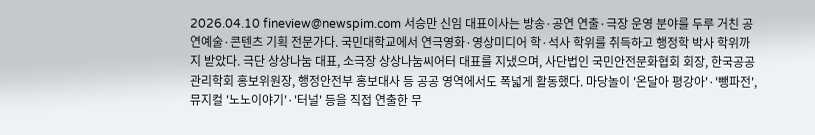2026.04.10 fineview@newspim.com 서승만 신임 대표이사는 방송·공연 연출·극장 운영 분야를 두루 거친 공연예술·콘텐츠 기획 전문가다. 국민대학교에서 연극영화·영상미디어 학·석사 학위를 취득하고 행정학 박사 학위까지 받았다. 극단 상상나눔 대표, 소극장 상상나눔씨어터 대표를 지냈으며, 사단법인 국민안전문화협회 회장, 한국공공관리학회 홍보위원장, 행정안전부 홍보대사 등 공공 영역에서도 폭넓게 활동했다. 마당놀이 '온달아 평강아'·'뺑파전', 뮤지컬 '노노이야기'·'터널' 등을 직접 연출한 무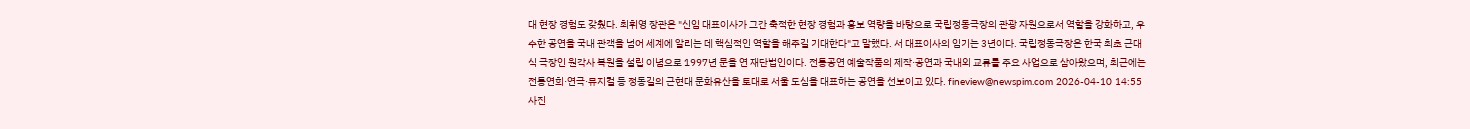대 현장 경험도 갖췄다. 최휘영 장관은 "신임 대표이사가 그간 축적한 현장 경험과 홍보 역량을 바탕으로 국립정동극장의 관광 자원으로서 역할을 강화하고, 우수한 공연을 국내 관객을 넘어 세계에 알리는 데 핵심적인 역할을 해주길 기대한다"고 말했다. 서 대표이사의 임기는 3년이다. 국립정동극장은 한국 최초 근대식 극장인 원각사 복원을 설립 이념으로 1997년 문을 연 재단법인이다. 전통공연 예술작품의 제작·공연과 국내외 교류를 주요 사업으로 삼아왔으며, 최근에는 전통연희·연극·뮤지컬 등 정동길의 근현대 문화유산을 토대로 서울 도심을 대표하는 공연을 선보이고 있다. fineview@newspim.com 2026-04-10 14:55
사진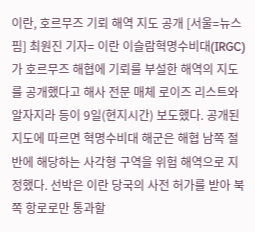이란, 호르무즈 기뢰 해역 지도 공개 [서울=뉴스핌] 최원진 기자= 이란 이슬람혁명수비대(IRGC)가 호르무즈 해협에 기뢰를 부설한 해역의 지도를 공개했다고 해사 전문 매체 로이즈 리스트와 알자지라 등이 9일(현지시간) 보도했다. 공개된 지도에 따르면 혁명수비대 해군은 해협 남쪽 절반에 해당하는 사각형 구역을 위험 해역으로 지정했다. 선박은 이란 당국의 사전 허가를 받아 북쪽 항로로만 통과할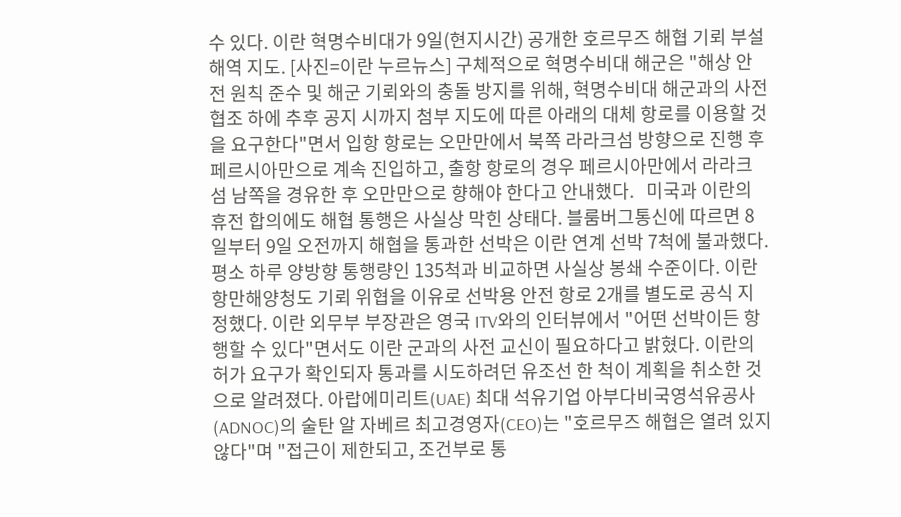수 있다. 이란 혁명수비대가 9일(현지시간) 공개한 호르무즈 해협 기뢰 부설 해역 지도. [사진=이란 누르뉴스] 구체적으로 혁명수비대 해군은 "해상 안전 원칙 준수 및 해군 기뢰와의 충돌 방지를 위해, 혁명수비대 해군과의 사전 협조 하에 추후 공지 시까지 첨부 지도에 따른 아래의 대체 항로를 이용할 것을 요구한다"면서 입항 항로는 오만만에서 북쪽 라라크섬 방향으로 진행 후 페르시아만으로 계속 진입하고, 출항 항로의 경우 페르시아만에서 라라크섬 남쪽을 경유한 후 오만만으로 향해야 한다고 안내했다.   미국과 이란의 휴전 합의에도 해협 통행은 사실상 막힌 상태다. 블룸버그통신에 따르면 8일부터 9일 오전까지 해협을 통과한 선박은 이란 연계 선박 7척에 불과했다. 평소 하루 양방향 통행량인 135척과 비교하면 사실상 봉쇄 수준이다. 이란 항만해양청도 기뢰 위협을 이유로 선박용 안전 항로 2개를 별도로 공식 지정했다. 이란 외무부 부장관은 영국 ITV와의 인터뷰에서 "어떤 선박이든 항행할 수 있다"면서도 이란 군과의 사전 교신이 필요하다고 밝혔다. 이란의 허가 요구가 확인되자 통과를 시도하려던 유조선 한 척이 계획을 취소한 것으로 알려졌다. 아랍에미리트(UAE) 최대 석유기업 아부다비국영석유공사(ADNOC)의 술탄 알 자베르 최고경영자(CEO)는 "호르무즈 해협은 열려 있지 않다"며 "접근이 제한되고, 조건부로 통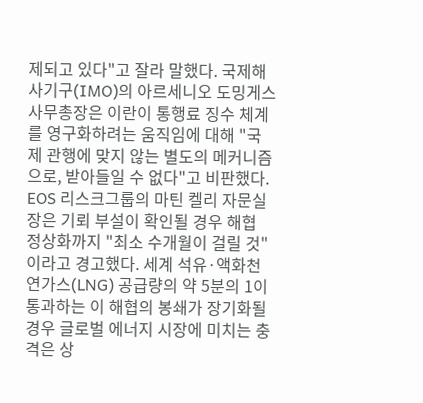제되고 있다"고 잘라 말했다. 국제해사기구(IMO)의 아르세니오 도밍게스 사무총장은 이란이 통행료 징수 체계를 영구화하려는 움직임에 대해 "국제 관행에 맞지 않는 별도의 메커니즘으로, 받아들일 수 없다"고 비판했다. EOS 리스크그룹의 마틴 켈리 자문실장은 기뢰 부설이 확인될 경우 해협 정상화까지 "최소 수개월이 걸릴 것"이라고 경고했다. 세계 석유·액화천연가스(LNG) 공급량의 약 5분의 1이 통과하는 이 해협의 봉쇄가 장기화될 경우 글로벌 에너지 시장에 미치는 충격은 상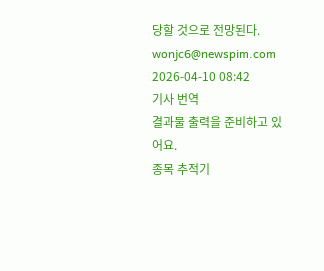당할 것으로 전망된다. wonjc6@newspim.com   2026-04-10 08:42
기사 번역
결과물 출력을 준비하고 있어요.
종목 추적기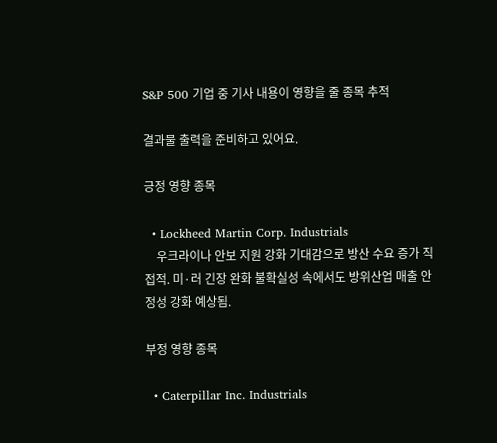S&P 500 기업 중 기사 내용이 영향을 줄 종목 추적

결과물 출력을 준비하고 있어요.

긍정 영향 종목

  • Lockheed Martin Corp. Industrials
    우크라이나 안보 지원 강화 기대감으로 방산 수요 증가 직접적. 미·러 긴장 완화 불확실성 속에서도 방위산업 매출 안정성 강화 예상됨.

부정 영향 종목

  • Caterpillar Inc. Industrials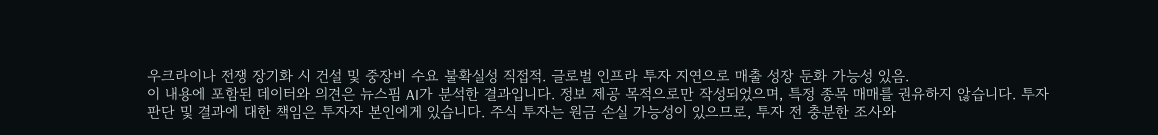우크라이나 전쟁 장기화 시 건설 및 중장비 수요 불확실성 직접적. 글로벌 인프라 투자 지연으로 매출 성장 둔화 가능성 있음.
이 내용에 포함된 데이터와 의견은 뉴스핌 AI가 분석한 결과입니다. 정보 제공 목적으로만 작성되었으며, 특정 종목 매매를 권유하지 않습니다. 투자 판단 및 결과에 대한 책임은 투자자 본인에게 있습니다. 주식 투자는 원금 손실 가능성이 있으므로, 투자 전 충분한 조사와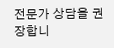전문가 상담을 권장합니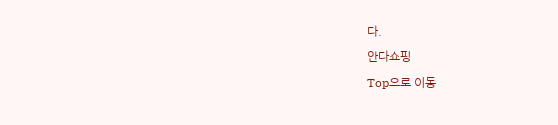다.
안다쇼핑
Top으로 이동